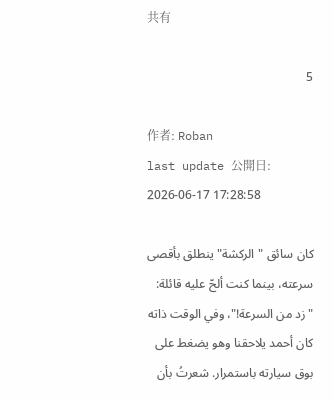共有

5

作者: Roban
last update 公開日: 2026-06-17 17:28:58

كان سائق "الركشة" ينطلق بأقصى سرعته، بينما كنت ألحّ عليه قائلة: "زد من السرعة!"، وفي الوقت ذاته كان أحمد يلاحقنا وهو يضغط على بوق سيارته باستمرار. شعرتُ بأن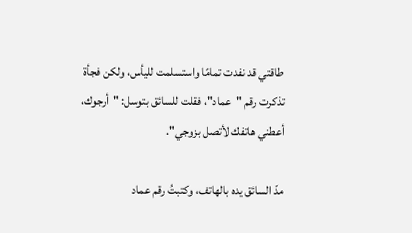طاقتي قد نفدت تمامًا واستسلمت لليأس، ولكن فجأة تذكرت رقم "عماد"، فقلت للسائق بتوسل: "أرجوك، أعطني هاتفك لأتصل بزوجي".

مدّ السائق يده بالهاتف، وكتبتُ رقم عماد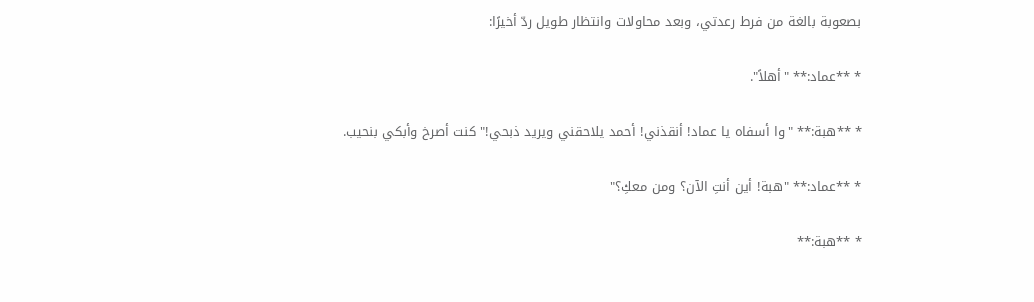بصعوبة بالغة من فرط رعدتي، وبعد محاولات وانتظار طويل ردّ أخيرًا:

* **عماد:** "أهلاً".

* **هبة:** "وا أسفاه يا عماد! أنقذني! أحمد يلاحقني ويريد ذبحي!" كنت أصرخ وأبكي بنحيب.

* **عماد:** "هبة! أين أنتِ الآن؟ ومن معكِ؟"

* **هبة:**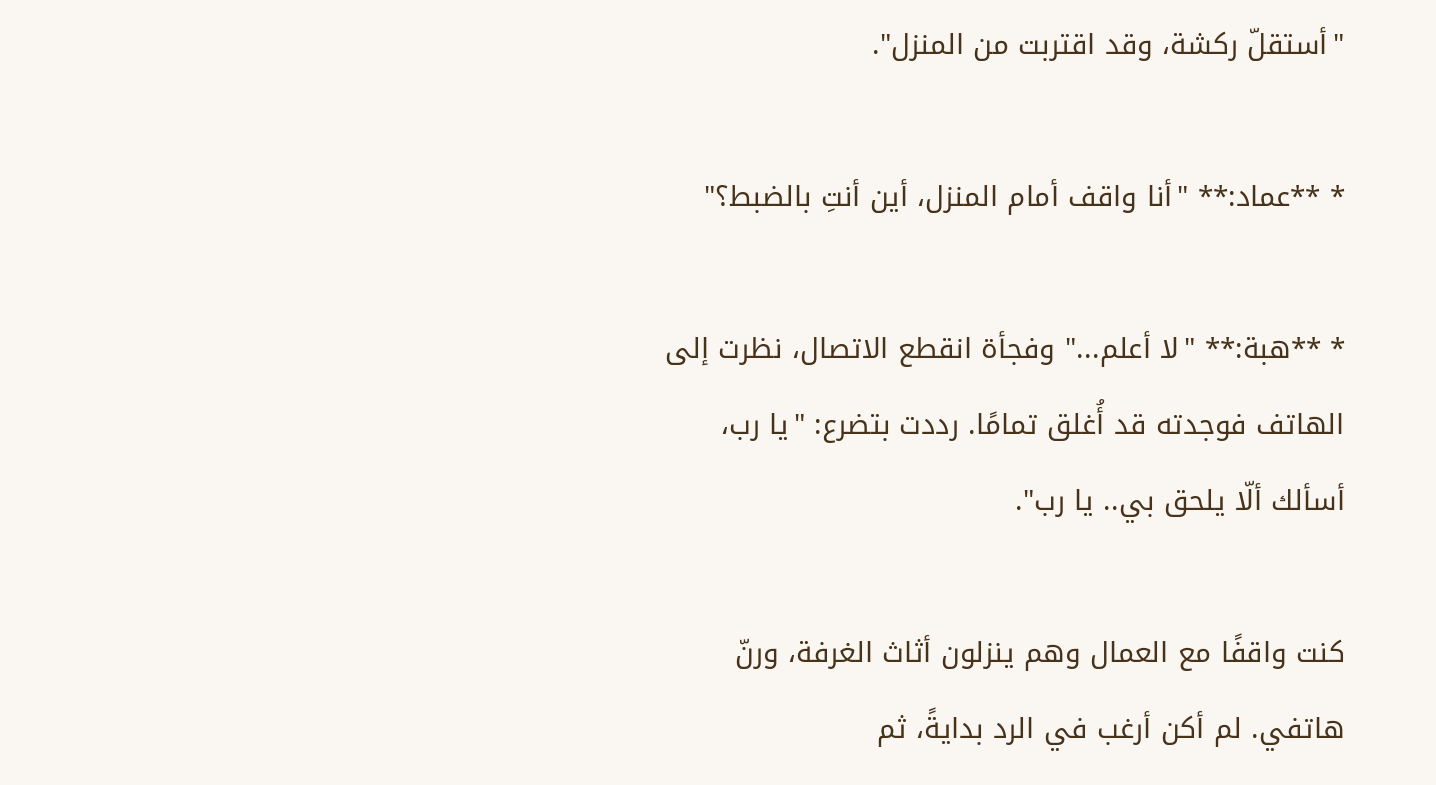"أستقلّ ركشة، وقد اقتربت من المنزل".

* **عماد:** "أنا واقف أمام المنزل، أين أنتِ بالضبط؟"

* **هبة:** "لا أعلم..." وفجأة انقطع الاتصال، نظرت إلى الهاتف فوجدته قد أُغلق تمامًا. رددت بتضرع: "يا رب، أسألك ألّا يلحق بي.. يا رب".

كنت واقفًا مع العمال وهم ينزلون أثاث الغرفة، ورنّ هاتفي. لم أكن أرغب في الرد بدايةً، ثم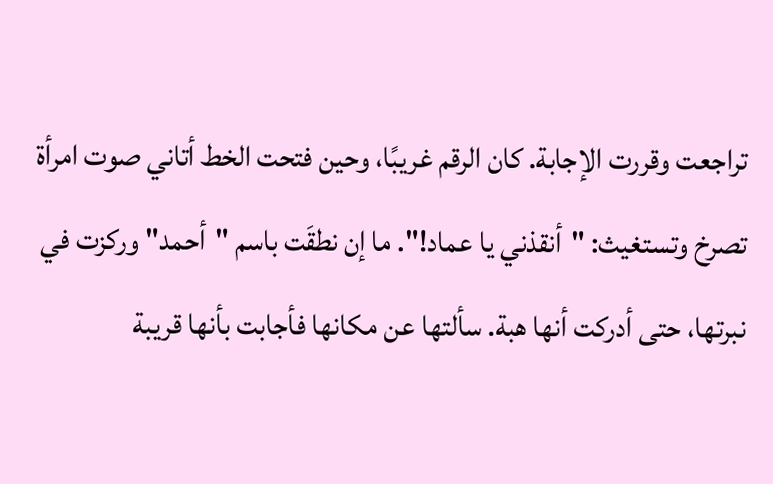تراجعت وقررت الإجابة. كان الرقم غريبًا، وحين فتحت الخط أتاني صوت امرأة تصرخ وتستغيث: "أنقذني يا عماد!". ما إن نطقَت باسم "أحمد" وركزت في نبرتها، حتى أدركت أنها هبة. سألتها عن مكانها فأجابت بأنها قريبة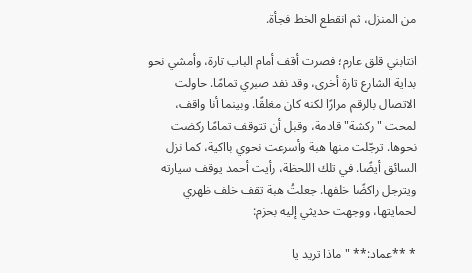من المنزل، ثم انقطع الخط فجأة.

انتابني قلق عارم؛ فصرت أقف أمام الباب تارة، وأمشي نحو بداية الشارع تارة أخرى، وقد نفد صبري تمامًا. حاولت الاتصال بالرقم مرارًا لكنه كان مغلقًا. وبينما أنا واقف، لمحت "ركشة" قادمة، وقبل أن تتوقف تمامًا ركضت نحوها. ترجّلت منها هبة وأسرعت نحوي بااكية، كما نزل السائق أيضًا. في تلك اللحظة، رأيت أحمد يوقف سيارته ويترجل راكضًا خلفها. جعلتُ هبة تقف خلف ظهري لحمايتها، ووجهت حديثي إليه بحزم:

* **عماد:** "ماذا تريد يا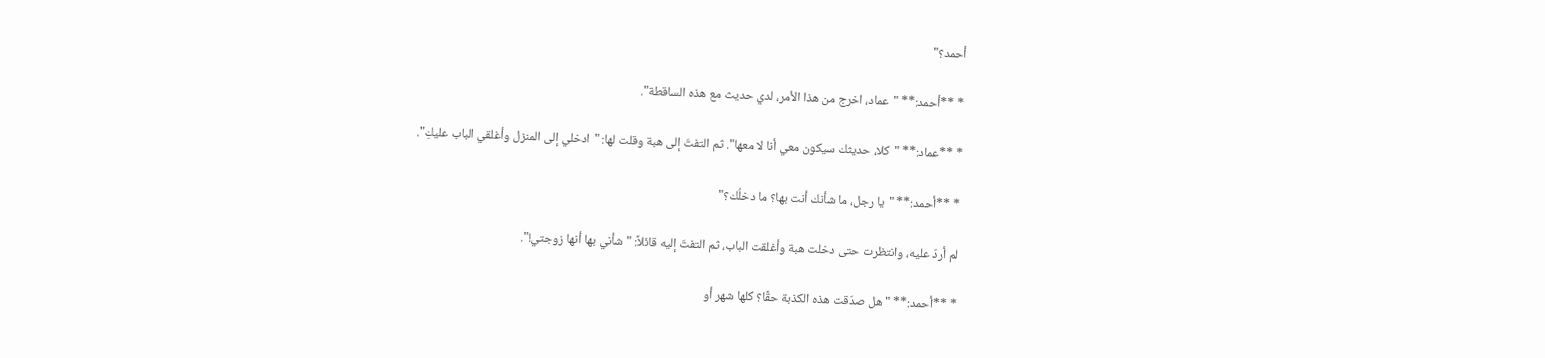أحمد؟"

* **أحمد:** "عماد، اخرج من هذا الأمر، لدي حديث مع هذه الساقطة".

* **عماد:** "كلا، حديثك سيكون معي أنا لا معها". ثم التفتّ إلى هبة وقلت لها: "ادخلي إلى المنزل وأغلقي الباب عليكِ".

* **أحمد:** "يا رجل، ما شأنك أنت بها؟ ما دخلُك؟"

لم أردّ عليه، وانتظرت حتى دخلت هبة وأغلقت الباب، ثم التفتّ إليه قائلاً: "شأني بها أنها زوجتي!".

* **أحمد:** "هل صدّقت هذه الكذبة حقًا؟ كلها شهر أو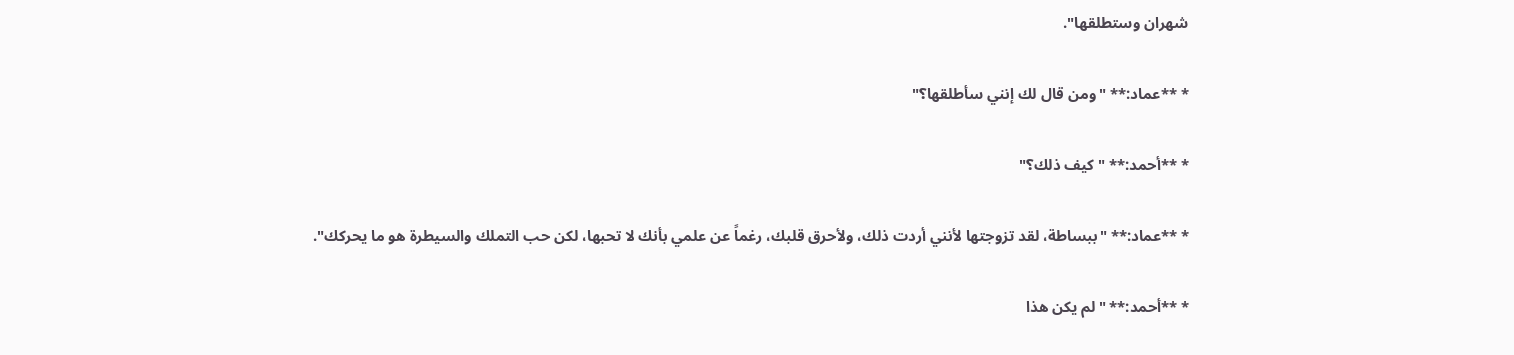شهران وستطلقها".

* **عماد:** "ومن قال لك إنني سأطلقها؟"

* **أحمد:** "كيف ذلك؟"

* **عماد:** "ببساطة، لقد تزوجتها لأنني أردت ذلك، ولأحرق قلبك، رغماً عن علمي بأنك لا تحبها، لكن حب التملك والسيطرة هو ما يحركك".

* **أحمد:** "لم يكن هذا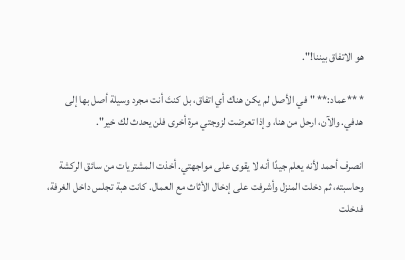هو الاتفاق بيننا!".

* **عماد:** "في الأصل لم يكن هناك أي اتفاق، بل كنتَ أنت مجرد وسيلة أصل بها إلى هدفي. والآن، ارحل من هنا، وإذا تعرضت لزوجتي مرة أخرى فلن يحدث لك خير".

انصرف أحمد لأنه يعلم جيدًا أنه لا يقوى على مواجهتي. أخذت المشتريات من سائق الركشة وحاسبته، ثم دخلت المنزل وأشرفت على إدخال الأثاث مع العمال. كانت هبة تجلس داخل الغرفة، فدخلت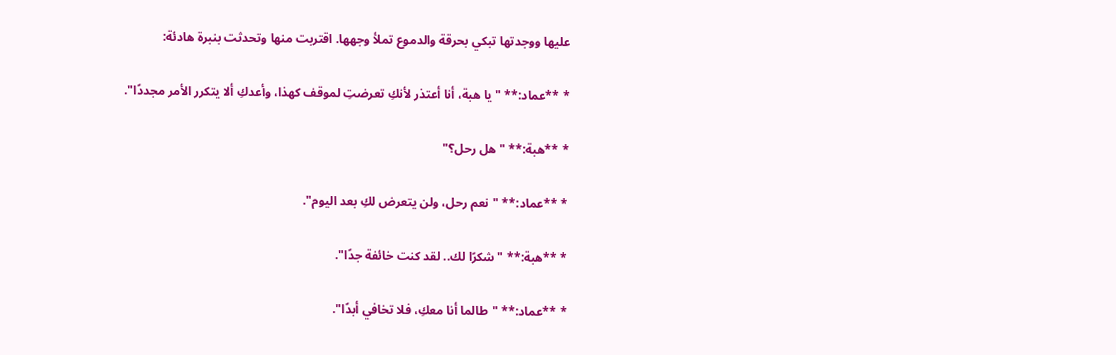عليها ووجدتها تبكي بحرقة والدموع تملأ وجهها. اقتربت منها وتحدثت بنبرة هادئة:

* **عماد:** "يا هبة، أنا أعتذر لأنكِ تعرضتِ لموقف كهذا، وأعدكِ ألا يتكرر الأمر مجددًا".

* **هبة:** "هل رحل؟"

* **عماد:** "نعم رحل، ولن يتعرض لكِ بعد اليوم".

* **هبة:** "شكرًا لك.. لقد كنت خائفة جدًا".

* **عماد:** "طالما أنا معكِ، فلا تخافي أبدًا".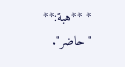* **هبة:** "حاضر".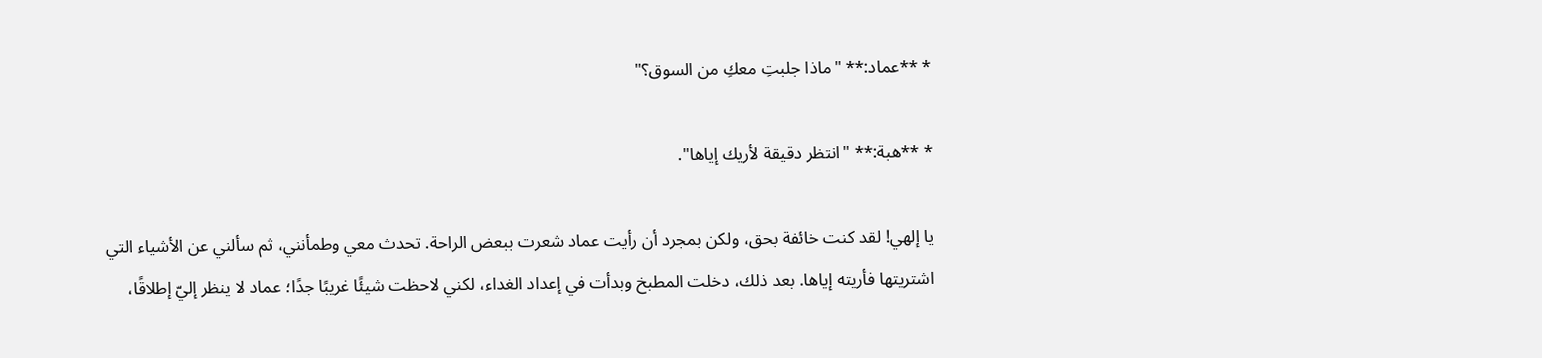* **عماد:** "ماذا جلبتِ معكِ من السوق؟"

* **هبة:** "انتظر دقيقة لأريك إياها".

يا إلهي! لقد كنت خائفة بحق، ولكن بمجرد أن رأيت عماد شعرت ببعض الراحة. تحدث معي وطمأنني، ثم سألني عن الأشياء التي اشتريتها فأريته إياها. بعد ذلك، دخلت المطبخ وبدأت في إعداد الغداء، لكني لاحظت شيئًا غريبًا جدًا؛ عماد لا ينظر إليّ إطلاقًا،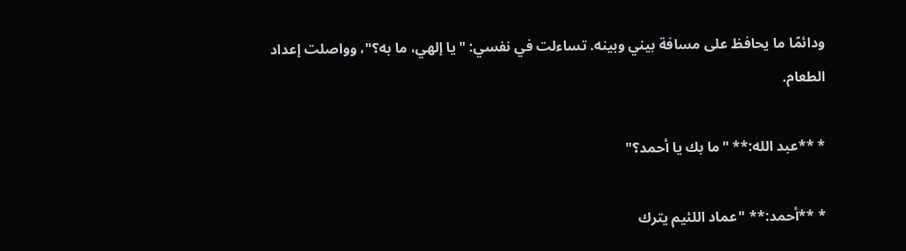ودائمًا ما يحافظ على مسافة بيني وبينه. تساءلت في نفسي: "يا إلهي، ما به؟"، وواصلت إعداد الطعام.

* **عبد الله:** "ما بك يا أحمد؟"

* **أحمد:** "عماد اللئيم يترك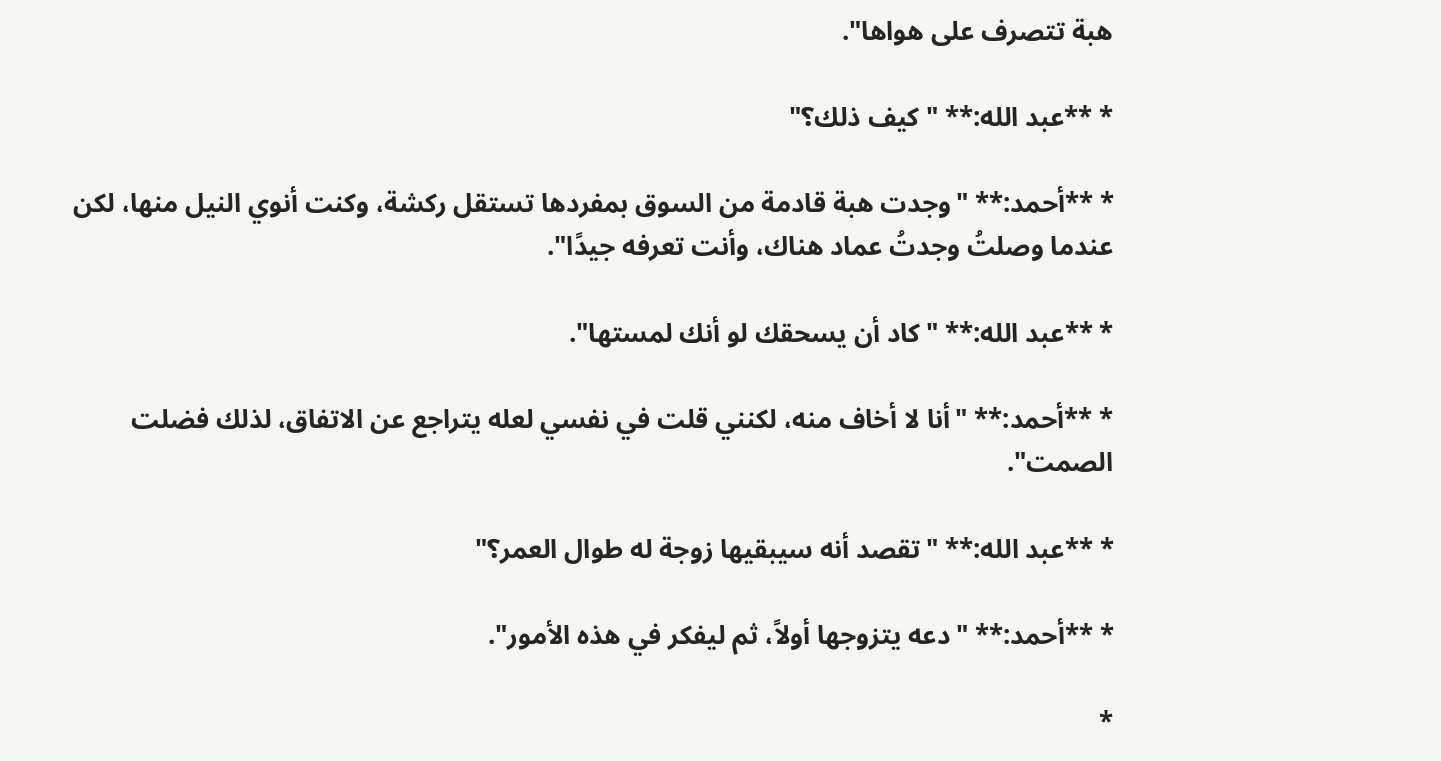هبة تتصرف على هواها".

* **عبد الله:** "كيف ذلك؟"

* **أحمد:** "وجدت هبة قادمة من السوق بمفردها تستقل ركشة، وكنت أنوي النيل منها، لكن عندما وصلتُ وجدتُ عماد هناك، وأنت تعرفه جيدًا".

* **عبد الله:** "كاد أن يسحقك لو أنك لمستها".

* **أحمد:** "أنا لا أخاف منه، لكنني قلت في نفسي لعله يتراجع عن الاتفاق، لذلك فضلت الصمت".

* **عبد الله:** "تقصد أنه سيبقيها زوجة له طوال العمر؟"

* **أحمد:** "دعه يتزوجها أولاً، ثم ليفكر في هذه الأمور".

*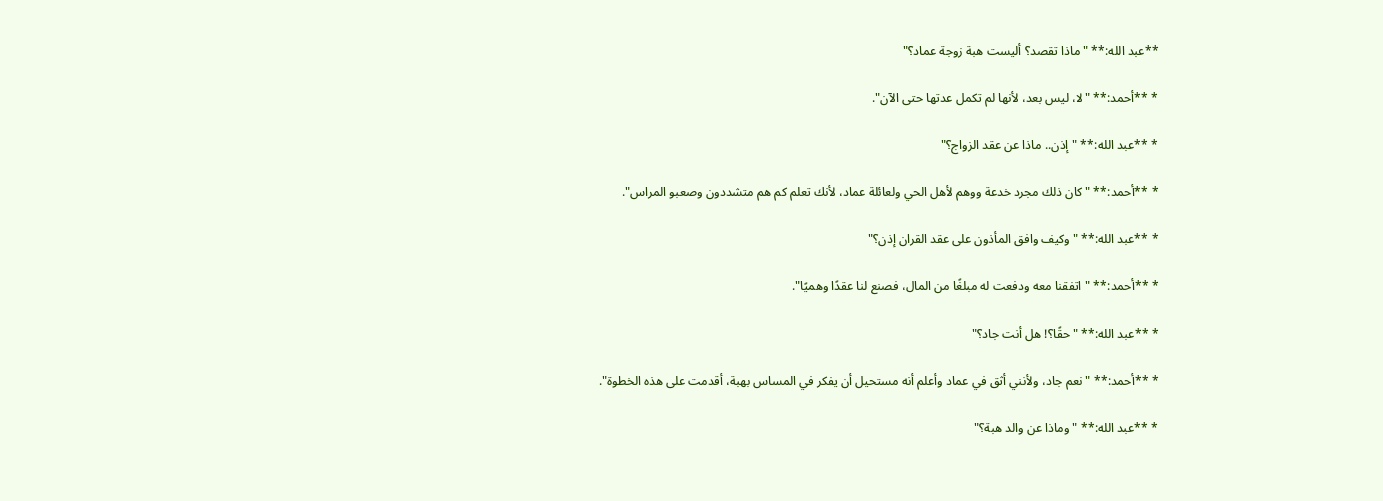**عبد الله:** "ماذا تقصد؟ أليست هبة زوجة عماد؟"

* **أحمد:** "لا، ليس بعد، لأنها لم تكمل عدتها حتى الآن".

* **عبد الله:** "إذن.. ماذا عن عقد الزواج؟"

* **أحمد:** "كان ذلك مجرد خدعة ووهم لأهل الحي ولعائلة عماد، لأنك تعلم كم هم متشددون وصعبو المراس".

* **عبد الله:** "وكيف وافق المأذون على عقد القران إذن؟"

* **أحمد:** "اتفقنا معه ودفعت له مبلغًا من المال، فصنع لنا عقدًا وهميًا".

* **عبد الله:** "حقًا؟! هل أنت جاد؟"

* **أحمد:** "نعم جاد، ولأنني أثق في عماد وأعلم أنه مستحيل أن يفكر في المساس بهبة، أقدمت على هذه الخطوة".

* **عبد الله:** "وماذا عن والد هبة؟"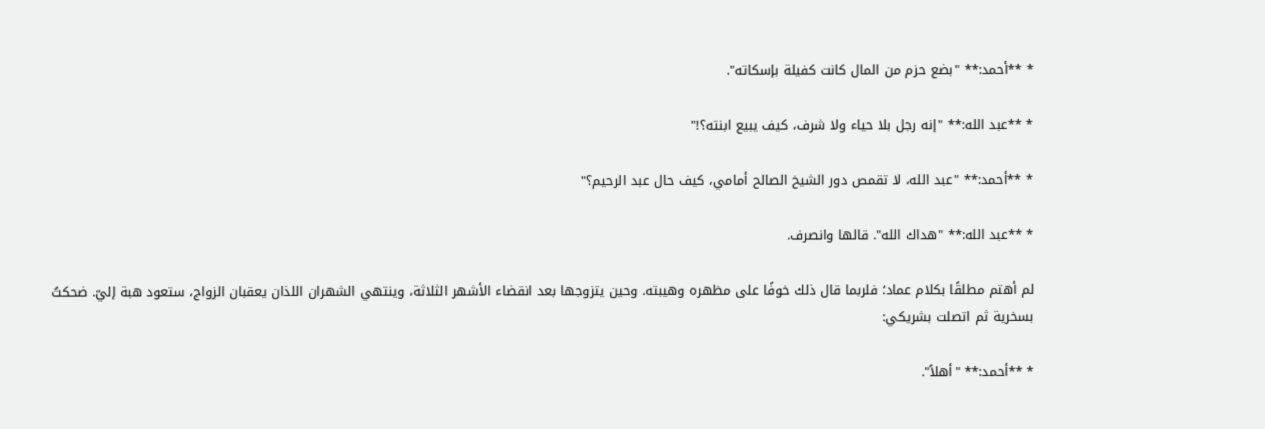* **أحمد:** "بضع حزم من المال كانت كفيلة بإسكاته".

* **عبد الله:** "إنه رجل بلا حياء ولا شرف، كيف يبيع ابنته؟!"

* **أحمد:** "عبد الله، لا تقمص دور الشيخ الصالح أمامي، كيف حال عبد الرحيم؟"

* **عبد الله:** "هداك الله". قالها وانصرف.

لم أهتم مطلقًا بكلام عماد؛ فلربما قال ذلك خوفًا على مظهره وهيبته. وحين يتزوجها بعد انقضاء الأشهر الثلاثة، وينتهي الشهران اللذان يعقبان الزواج، ستعود هبة إليّ. ضحكتُ بسخرية ثم اتصلت بشريكي:

* **أحمد:** "أهلاً".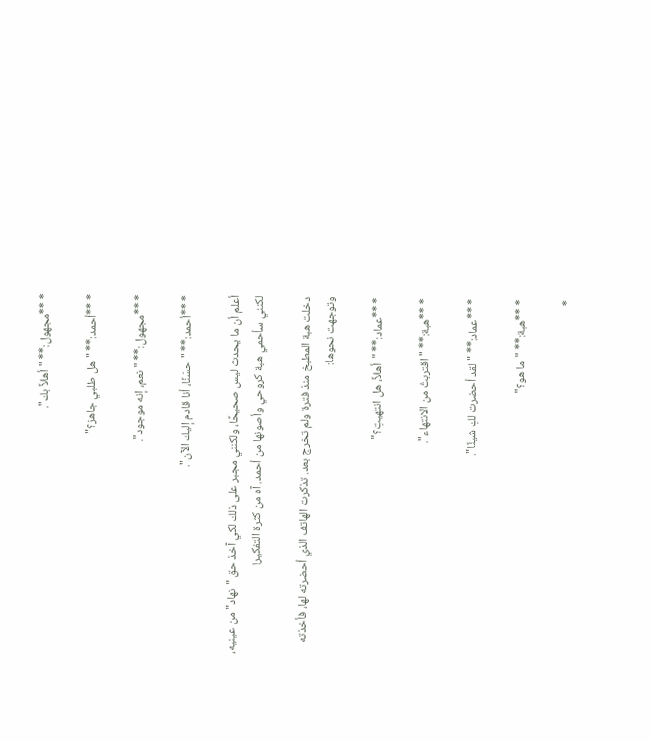* **مجهول:** "أهلاً بك".

* **أحمد:** "هل طلبي جاهز؟"

* **مجهول:** "نعم، إنه موجود".

* **أحمد:** "حسَنًا، أنا قادم إليك الآن".

أعلم أن ما يحدث ليس صحيحًا، ولكنني مجبر على ذلك لكي آخذ حق "نهاد" من عينيه، لكنني سأحمي هبة كروحي وأصونها من أحمد. آه من كثرة التفكير!

دخلت هبة المطبخ منذ فترة ولم تخرج بعد. تذكرت الهاتف الذي أحضرته لها، فأخذته وتوجهت نحوها:

* **عماد:** "أهلاً، هل انتهيتِ؟"

* **هبة:** "اقتربتُ من الانتهاء".

* **عماد:** "لقد أحضرت لكِ شيئًا".

* **هبة:** "ما هو؟"

*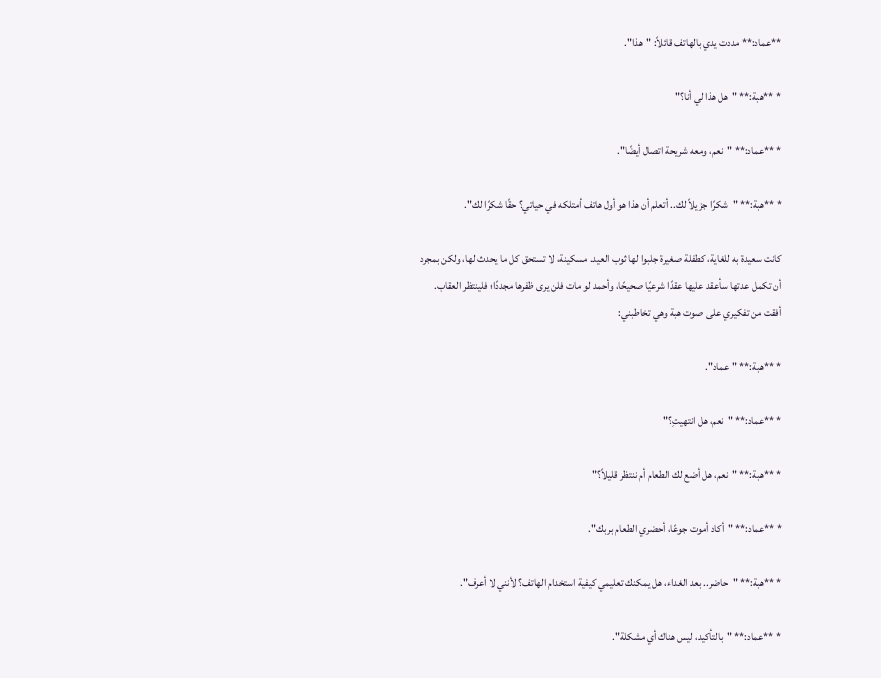**عماد:** مددت يدي بالهاتف قائلاً: "هذا".

* **هبة:** "هل هذا لي أنا؟"

* **عماد:** "نعم، ومعه شريحة اتصال أيضًا".

* **هبة:** "شكرًا جزيلاً لك.. أتعلم أن هذا هو أول هاتف أمتلكه في حياتي؟ حقًا شكرًا لك".

كانت سعيدة به للغاية، كطفلة صغيرة جلبوا لها ثوب العيد. مسكينة، لا تستحق كل ما يحدث لها، ولكن بمجرد أن تكمل عدتها سأعقد عليها عقدًا شرعيًا صحيحًا، وأحمد لو مات فلن يرى ظفرها مجددًا؛ فلينتظر العقاب. أفقت من تفكيري على صوت هبة وهي تخاطبني:

* **هبة:** "عماد".

* **عماد:** "نعم، هل انتهيتِ؟"

* **هبة:** "نعم، هل أضع لك الطعام أم ننتظر قليلاً؟"

* **عماد:** "أكاد أموت جوعًا، أحضري الطعام بربك".

* **هبة:** "حاضر.. بعد الغداء، هل يمكنك تعليمي كيفية استخدام الهاتف؟ لأنني لا أعرف".

* **عماد:** "بالتأكيد، ليس هناك أي مشكلة".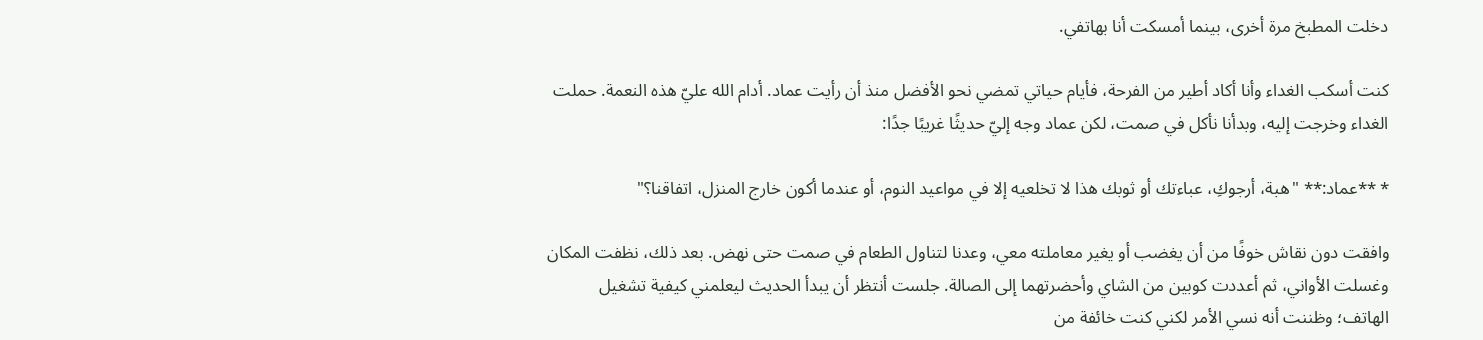دخلت المطبخ مرة أخرى، بينما أمسكت أنا بهاتفي.

كنت أسكب الغداء وأنا أكاد أطير من الفرحة، فأيام حياتي تمضي نحو الأفضل منذ أن رأيت عماد. أدام الله عليّ هذه النعمة. حملت الغداء وخرجت إليه، وبدأنا نأكل في صمت، لكن عماد وجه إليّ حديثًا غريبًا جدًا:

* **عماد:** "هبة، أرجوكِ، عباءتك أو ثوبك هذا لا تخلعيه إلا في مواعيد النوم، أو عندما أكون خارج المنزل، اتفاقنا؟"

وافقت دون نقاش خوفًا من أن يغضب أو يغير معاملته معي، وعدنا لتناول الطعام في صمت حتى نهض. بعد ذلك، نظفت المكان وغسلت الأواني، ثم أعددت كوبين من الشاي وأحضرتهما إلى الصالة. جلست أنتظر أن يبدأ الحديث ليعلمني كيفية تشغيل الهاتف؛ وظننت أنه نسي الأمر لكني كنت خائفة من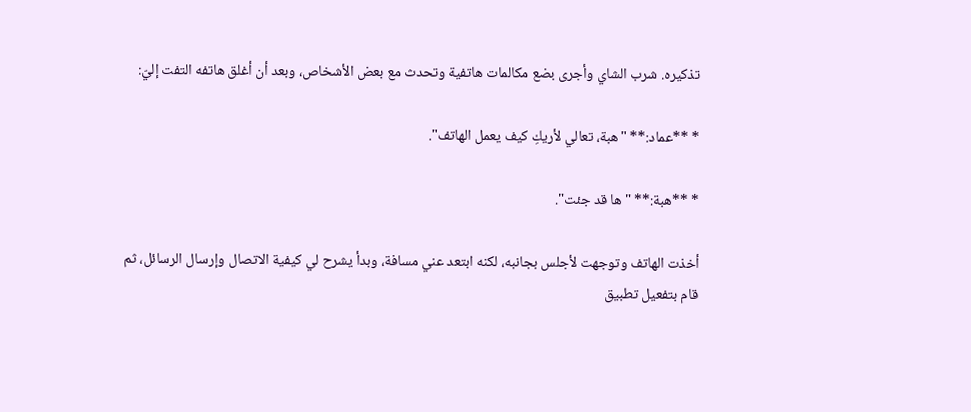تذكيره. شرب الشاي وأجرى بضع مكالمات هاتفية وتحدث مع بعض الأشخاص، وبعد أن أغلق هاتفه التفت إليّ:

* **عماد:** "هبة، تعالي لأريكِ كيف يعمل الهاتف".

* **هبة:** "ها قد جئت".

أخذت الهاتف وتوجهت لأجلس بجانبه، لكنه ابتعد عني مسافة، وبدأ يشرح لي كيفية الاتصال وإرسال الرسائل، ثم قام بتفعيل تطبيق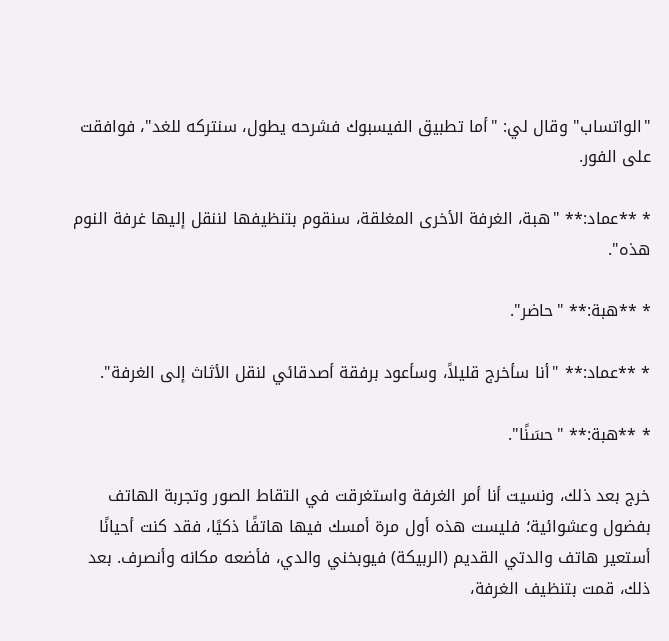"الواتساب" وقال لي: "أما تطبيق الفيسبوك فشرحه يطول، سنتركه للغد"، فوافقت على الفور.

* **عماد:** "هبة، الغرفة الأخرى المغلقة، سنقوم بتنظيفها لننقل إليها غرفة النوم هذه".

* **هبة:** "حاضر".

* **عماد:** "أنا سأخرج قليلاً، وسأعود برفقة أصدقائي لنقل الأثاث إلى الغرفة".

* **هبة:** "حسَنًا".

خرج بعد ذلك، ونسيت أنا أمر الغرفة واستغرقت في التقاط الصور وتجربة الهاتف بفضول وعشوائية؛ فليست هذه أول مرة أمسك فيها هاتفًا ذكيًا، فقد كنت أحيانًا أستعير هاتف والدتي القديم (الربيكة) فيوبخني والدي، فأضعه مكانه وأنصرف. بعد ذلك، قمت بتنظيف الغرفة،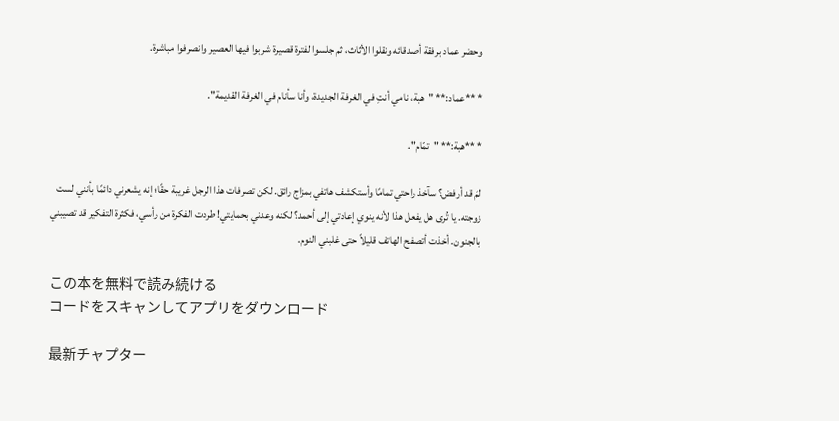وحضر عماد برفقة أصدقائه ونقلوا الأثاث، ثم جلسوا لفترة قصيرة شربوا فيها العصير وانصرفوا مباشرة.

* **عماد:** "هبة، نامي أنتِ في الغرفة الجديدة، وأنا سأنام في الغرفة القديمة".

* **هبة:** "تمّام".

لمَ قد أرفض؟ سآخذ راحتي تمامًا وأستكشف هاتفي بمزاج رائق. لكن تصرفات هذا الرجل غريبة حقًا؛ إنه يشعرني دائمًا بأنني لست زوجته. يا تُرى هل يفعل هذا لأنه ينوي إعادتي إلى أحمد؟ لكنه وعدني بحمايتي! طردت الفكرة من رأسي، فكثرة التفكير قد تصيبني بالجنون. أخذت أتصفح الهاتف قليلاً حتى غلبني النوم.

この本を無料で読み続ける
コードをスキャンしてアプリをダウンロード

最新チャプター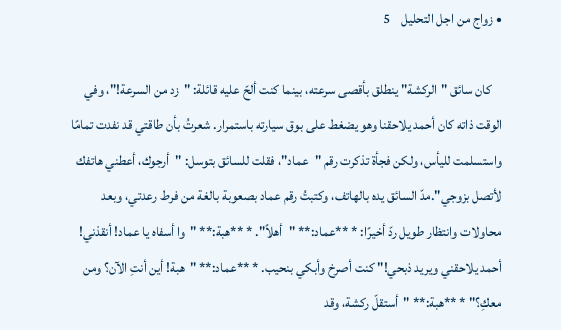• زواج من اجل التحليل    5

    كان سائق "الركشة" ينطلق بأقصى سرعته، بينما كنت ألحّ عليه قائلة: "زد من السرعة!"، وفي الوقت ذاته كان أحمد يلاحقنا وهو يضغط على بوق سيارته باستمرار. شعرتُ بأن طاقتي قد نفدت تمامًا واستسلمت لليأس، ولكن فجأة تذكرت رقم "عماد"، فقلت للسائق بتوسل: "أرجوك، أعطني هاتفك لأتصل بزوجي".مدّ السائق يده بالهاتف، وكتبتُ رقم عماد بصعوبة بالغة من فرط رعدتي، وبعد محاولات وانتظار طويل ردّ أخيرًا: * **عماد:** "أهلاً". * **هبة:** "وا أسفاه يا عماد! أنقذني! أحمد يلاحقني ويريد ذبحي!" كنت أصرخ وأبكي بنحيب. * **عماد:** "هبة! أين أنتِ الآن؟ ومن معكِ؟" * **هبة:** "أستقلّ ركشة، وقد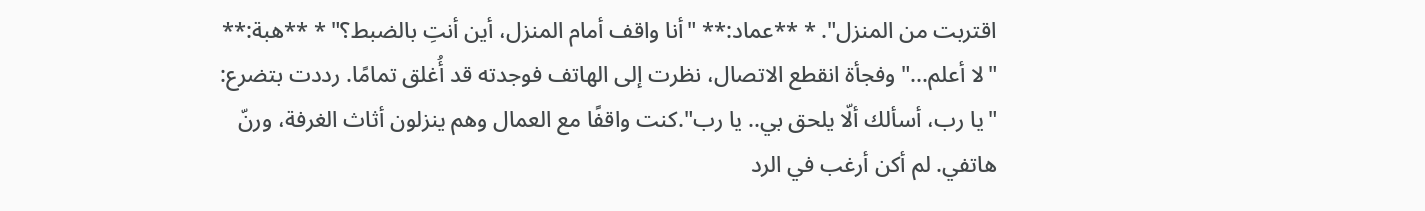اقتربت من المنزل". * **عماد:** "أنا واقف أمام المنزل، أين أنتِ بالضبط؟" * **هبة:** "لا أعلم..." وفجأة انقطع الاتصال، نظرت إلى الهاتف فوجدته قد أُغلق تمامًا. رددت بتضرع: "يا رب، أسألك ألّا يلحق بي.. يا رب".كنت واقفًا مع العمال وهم ينزلون أثاث الغرفة، ورنّ هاتفي. لم أكن أرغب في الرد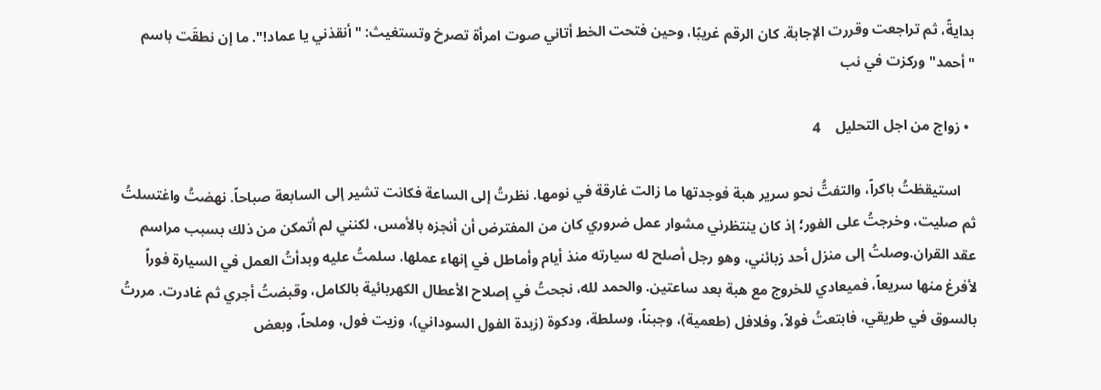بدايةً، ثم تراجعت وقررت الإجابة. كان الرقم غريبًا، وحين فتحت الخط أتاني صوت امرأة تصرخ وتستغيث: "أنقذني يا عماد!". ما إن نطقَت باسم "أحمد" وركزت في نب

  • زواج من اجل التحليل    4

    استيقظتُ باكراً، والتفتُّ نحو سرير هبة فوجدتها ما زالت غارقة في نومها. نظرتُ إلى الساعة فكانت تشير إلى السابعة صباحاً. نهضتُ واغتسلتُ ثم صليت، وخرجتُ على الفور؛ إذ كان ينتظرني مشوار عمل ضروري كان من المفترض أن أنجزه بالأمس، لكنني لم أتمكن من ذلك بسبب مراسم عقد القران.وصلتُ إلى منزل أحد زبائني، وهو رجل أصلح له سيارته منذ أيام وأماطل في إنهاء عملها. سلمتُ عليه وبدأتُ العمل في السيارة فوراً لأفرغ منها سريعاً، فميعادي للخروج مع هبة بعد ساعتين. والحمد لله، نجحتُ في إصلاح الأعطال الكهربائية بالكامل، وقبضتُ أجري ثم غادرت. مررتُ بالسوق في طريقي، فابتعتُ فولاً، وفلافل (طعمية)، وجبناً، وسلطة، ودكوة (زبدة الفول السوداني)، وزيت فول، وملحاً، وبعض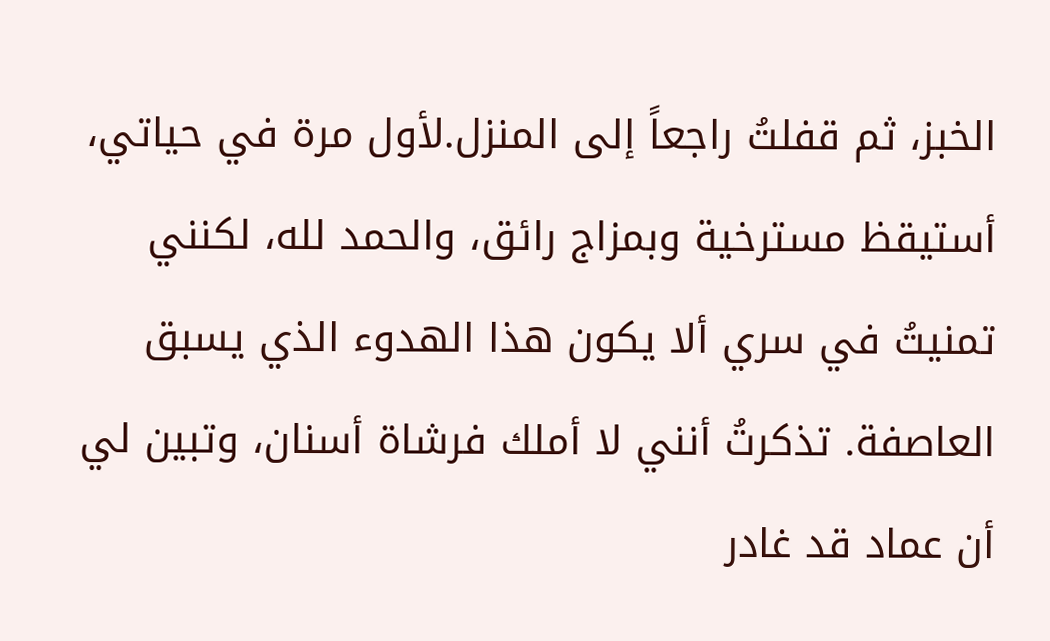الخبز، ثم قفلتُ راجعاً إلى المنزل.لأول مرة في حياتي، أستيقظ مسترخية وبمزاج رائق، والحمد لله، لكنني تمنيتُ في سري ألا يكون هذا الهدوء الذي يسبق العاصفة. تذكرتُ أنني لا أملك فرشاة أسنان، وتبين لي أن عماد قد غادر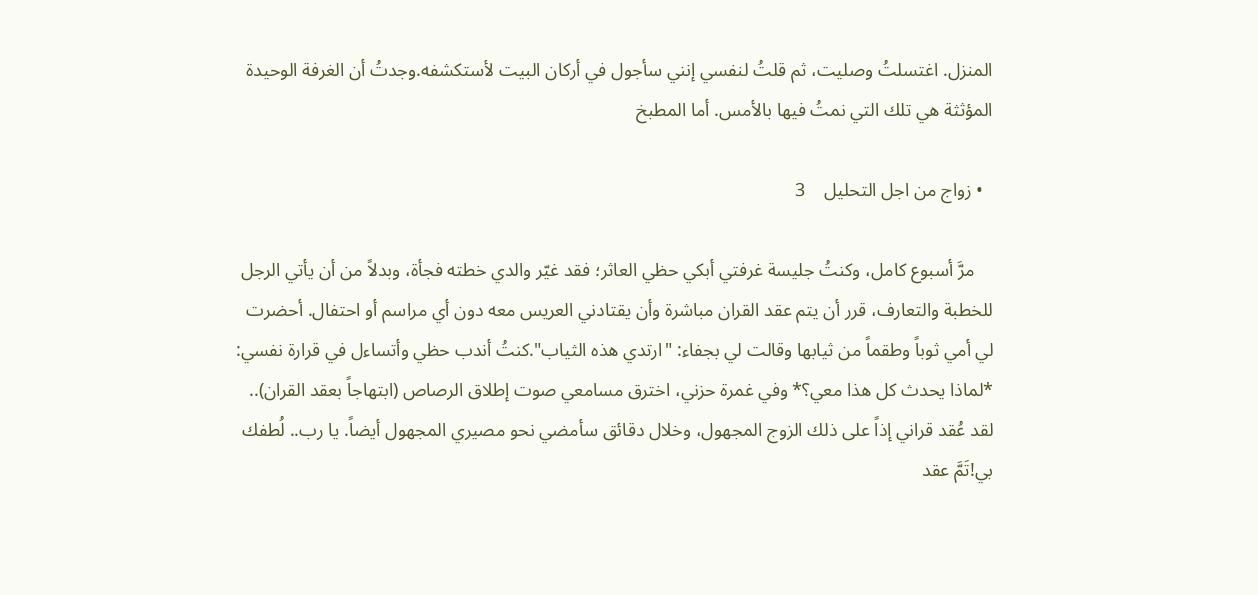المنزل. اغتسلتُ وصليت، ثم قلتُ لنفسي إنني سأجول في أركان البيت لأستكشفه.وجدتُ أن الغرفة الوحيدة المؤثثة هي تلك التي نمتُ فيها بالأمس. أما المطبخ

  • زواج من اجل التحليل    3

    مرَّ أسبوع كامل، وكنتُ جليسة غرفتي أبكي حظي العاثر؛ فقد غيّر والدي خطته فجأة، وبدلاً من أن يأتي الرجل للخطبة والتعارف، قرر أن يتم عقد القران مباشرة وأن يقتادني العريس معه دون أي مراسم أو احتفال. أحضرت لي أمي ثوباً وطقماً من ثيابها وقالت لي بجفاء: "ارتدي هذه الثياب".كنتُ أندب حظي وأتساءل في قرارة نفسي: *لماذا يحدث كل هذا معي؟* وفي غمرة حزني، اخترق مسامعي صوت إطلاق الرصاص (ابتهاجاً بعقد القران).. لقد عُقد قراني إذاً على ذلك الزوج المجهول، وخلال دقائق سأمضي نحو مصيري المجهول أيضاً. يا رب.. لُطفك بي!تَمَّ عقد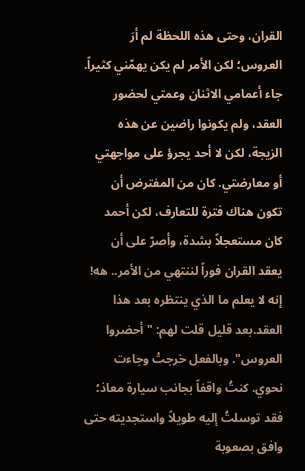القران، وحتى هذه اللحظة لم أرَ العروس؛ لكن الأمر لم يكن يهمّني كثيراً. جاء أعمامي الاثنان وعمتي لحضور العقد، ولم يكونوا راضين عن هذه الزيجة، لكن لا أحد يجرؤ على مواجهتي أو معارضتي. كان من المفترض أن تكون هناك فترة للتعارف، لكن أحمد كان مستعجلاً بشدة، وأصرّ على أن يعقد القران فوراً لننتهي من الأمر.. هه! إنه لا يعلم ما الذي ينتظره بعد هذا العقد.بعد قليل قلت لهم: "أحضروا العروس". وبالفعل خرجتْ وجاءت نحوي. كنتُ واقفاً بجانب سيارة معاذ؛ فقد توسلتُ إليه طويلاً واستجديته حتى وافق بصعوبة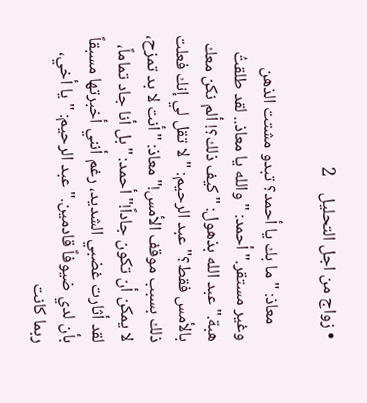• زواج من اجل التحليل    2

    معاذ: "ما بك يا أحمد؟ تبدو مشتت الذهن وغير مستقر." أحمد: "والله يا معاذ.. لقد طلقتُ هبة." عبد الله بذهول: "كيف ذلك؟! ألم نكن معك بالأمس فقط؟" عبد الرحيم: "لا تقل لي إنك فعلت ذلك بسبب موقف الأمس!" معاذ: "أنت لا بد تمزح، لا يمكن أن تكون جاداً!" أحمد: "بل أنا جاد تماماً، لقد أثارت غضبي الشديد، رغم أنني أخبرتها مسبقاً بأن لدي ضيوفاً قادمين." عبد الرحيم: "يا أخي، ربما كانت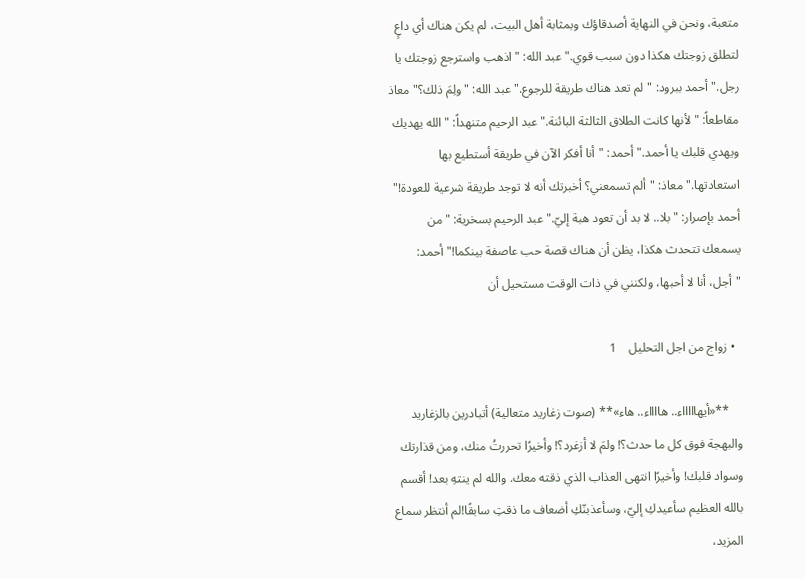متعبة، ونحن في النهاية أصدقاؤك وبمثابة أهل البيت، لم يكن هناك أي داعٍ لتطلق زوجتك هكذا دون سبب قوي." عبد الله: "اذهب واسترجع زوجتك يا رجل." أحمد ببرود: "لم تعد هناك طريقة للرجوع." عبد الله: "ولِمَ ذلك؟" معاذ مقاطعاً: "لأنها كانت الطلاق الثالثة البائنة." عبد الرحيم متنهداً: "الله يهديك ويهدي قلبك يا أحمد." أحمد: "أنا أفكر الآن في طريقة أستطيع بها استعادتها." معاذ: "ألم تسمعني؟ أخبرتك أنه لا توجد طريقة شرعية للعودة!" أحمد بإصرار: "بلا.. لا بد أن تعود هبة إليّ." عبد الرحيم بسخرية: "من يسمعك تتحدث هكذا، يظن أن هناك قصة حب عاصفة بينكما!" أحمد: "أجل، أنا لا أحبها، ولكنني في ذات الوقت مستحيل أن

  • زواج من اجل التحليل    1

    **«أيهاااااء.. هااااء.. هاء»** (صوت زغاريد متعالية) أتبادرين بالزغاريد والبهجة فوق كل ما حدث؟! ولمَ لا أزغرد؟! وأخيرًا تحررتُ منك، ومن قذارتك وسواد قلبك! وأخيرًا انتهى العذاب الذي ذقته معك. والله لم ينتهِ بعد! أقسم بالله العظيم سأعيدكِ إليّ، وسأعذبنّكِ أضعاف ما ذقتِ سابقًا!لم أنتظر سماع المزيد،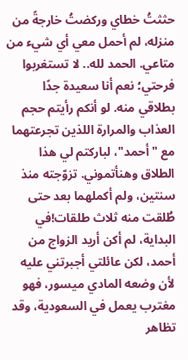حثثتُ خطاي وركضتُ خارجةً من منزله، لم أحمل معي أي شيء من متاعي. الحمد لله.. لا تستغربوا فرحتي؛ نعم أنا سعيدة جدًا بطلاقي منه. لو أنكم رأيتم حجم العذاب والمرارة اللذين تجرعتهما مع "أحمد"، لباركتم لي هذا الطلاق وهنأتموني. تزوّجته منذ سنتين، ولم أكملهما بعد حتى طُلقت منه ثلاث طلقات!في البداية، لم أكن أريد الزواج من أحمد، لكن عائلتي أجبرتني عليه لأن وضعه المادي ميسور، فهو مغترب يعمل في السعودية، وقد تظاهر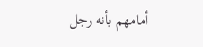أمامهم بأنه رجل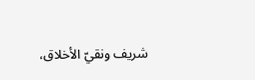شريف ونقيّ الأخلاق،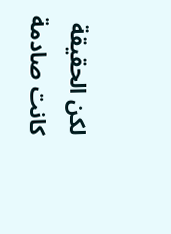لكن الحقيقة كانت صادمة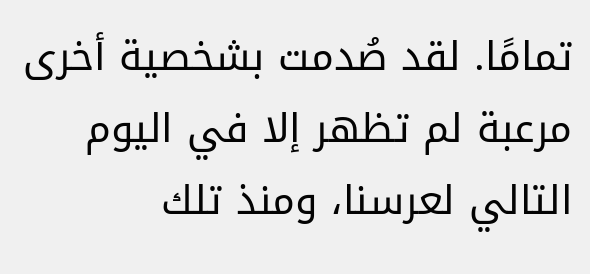تمامًا. لقد صُدمت بشخصية أخرى مرعبة لم تظهر إلا في اليوم التالي لعرسنا، ومنذ تلك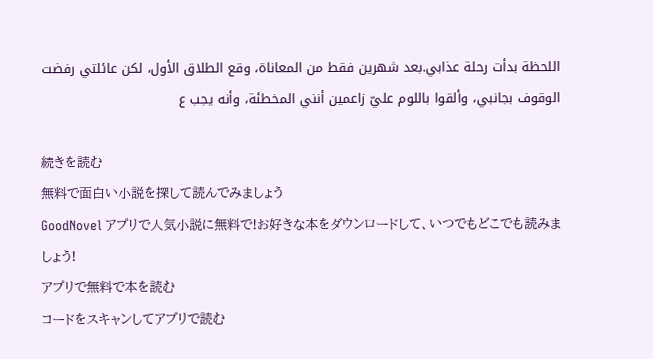اللحظة بدأت رحلة عذابي.بعد شهرين فقط من المعاناة، وقع الطلاق الأول، لكن عائلتي رفضت الوقوف بجانبي، وألقوا باللوم عليّ زاعمين أنني المخطئة، وأنه يجب ع

続きを読む
無料で面白い小説を探して読んでみましょう
GoodNovel アプリで人気小説に無料で!お好きな本をダウンロードして、いつでもどこでも読みましょう!
アプリで無料で本を読む
コードをスキャンしてアプリで読む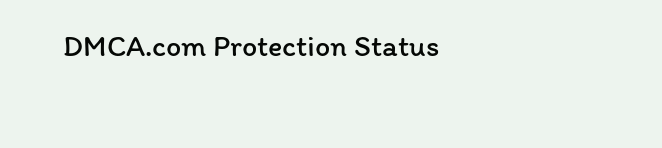DMCA.com Protection Status